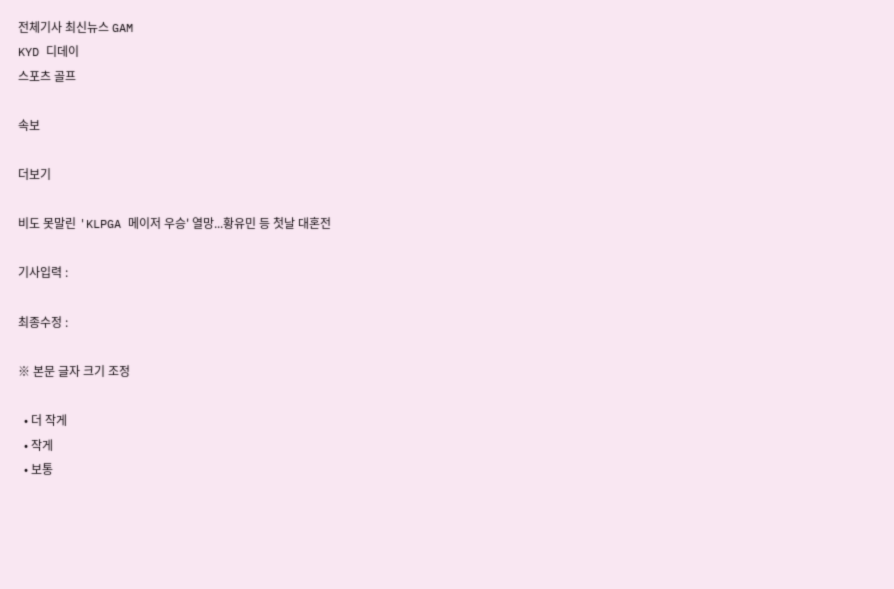전체기사 최신뉴스 GAM
KYD 디데이
스포츠 골프

속보

더보기

비도 못말린 'KLPGA 메이저 우승' 열망...황유민 등 첫날 대혼전

기사입력 :

최종수정 :

※ 본문 글자 크기 조정

  • 더 작게
  • 작게
  • 보통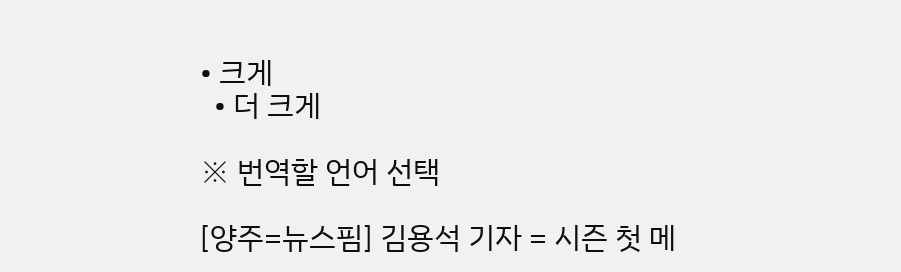• 크게
  • 더 크게

※ 번역할 언어 선택

[양주=뉴스핌] 김용석 기자 = 시즌 첫 메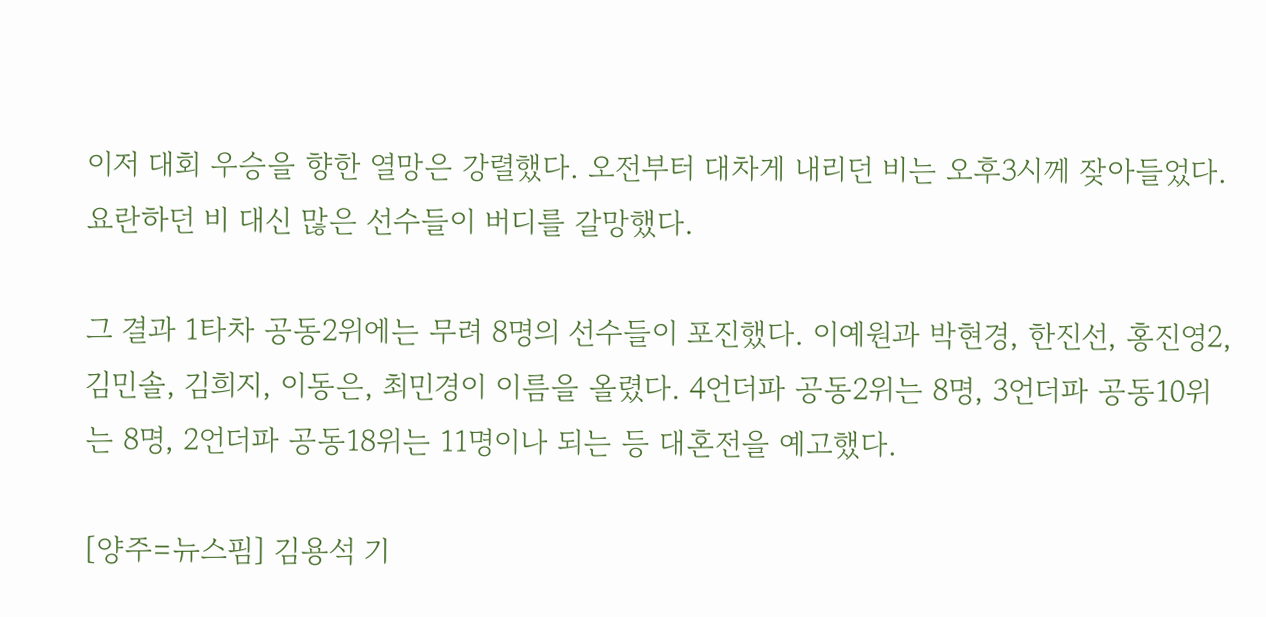이저 대회 우승을 향한 열망은 강렬했다. 오전부터 대차게 내리던 비는 오후3시께 잦아들었다. 요란하던 비 대신 많은 선수들이 버디를 갈망했다.

그 결과 1타차 공동2위에는 무려 8명의 선수들이 포진했다. 이예원과 박현경, 한진선, 홍진영2, 김민솔, 김희지, 이동은, 최민경이 이름을 올렸다. 4언더파 공동2위는 8명, 3언더파 공동10위는 8명, 2언더파 공동18위는 11명이나 되는 등 대혼전을 예고했다.

[양주=뉴스핌] 김용석 기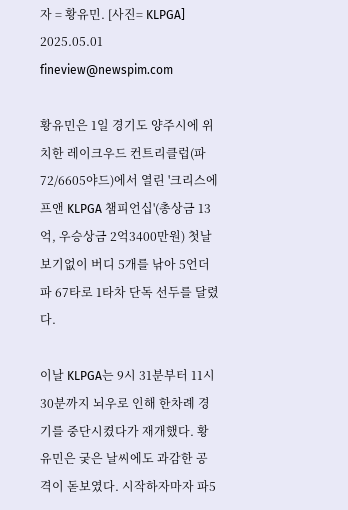자 = 황유민. [사진= KLPGA] 2025.05.01 fineview@newspim.com

황유민은 1일 경기도 양주시에 위치한 레이크우드 컨트리클럽(파72/6605야드)에서 열린 '크리스에프앤 KLPGA 챔피언십'(총상금 13억, 우승상금 2억3400만원) 첫날 보기없이 버디 5개를 낚아 5언더파 67타로 1타차 단독 선두를 달렸다.

이날 KLPGA는 9시 31분부터 11시 30분까지 뇌우로 인해 한차례 경기를 중단시켰다가 재개했다. 황유민은 궂은 날씨에도 과감한 공격이 돋보였다. 시작하자마자 파5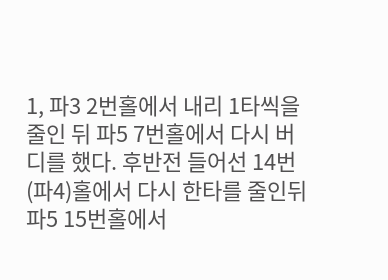1, 파3 2번홀에서 내리 1타씩을 줄인 뒤 파5 7번홀에서 다시 버디를 했다. 후반전 들어선 14번(파4)홀에서 다시 한타를 줄인뒤 파5 15번홀에서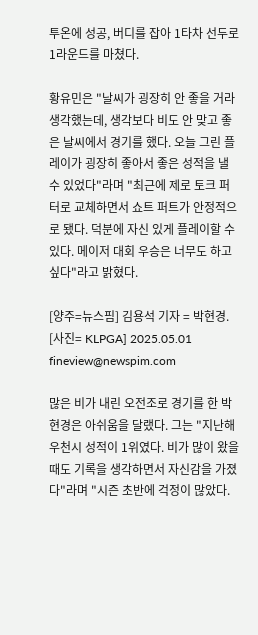투온에 성공, 버디를 잡아 1타차 선두로 1라운드를 마쳤다.

황유민은 "날씨가 굉장히 안 좋을 거라 생각했는데, 생각보다 비도 안 맞고 좋은 날씨에서 경기를 했다. 오늘 그린 플레이가 굉장히 좋아서 좋은 성적을 낼 수 있었다"라며 "최근에 제로 토크 퍼터로 교체하면서 쇼트 퍼트가 안정적으로 됐다. 덕분에 자신 있게 플레이할 수 있다. 메이저 대회 우승은 너무도 하고 싶다"라고 밝혔다.

[양주=뉴스핌] 김용석 기자 = 박현경. [사진= KLPGA] 2025.05.01 fineview@newspim.com

많은 비가 내린 오전조로 경기를 한 박현경은 아쉬움을 달랬다. 그는 "지난해 우천시 성적이 1위였다. 비가 많이 왔을 때도 기록을 생각하면서 자신감을 가졌다"라며 "시즌 초반에 걱정이 많았다.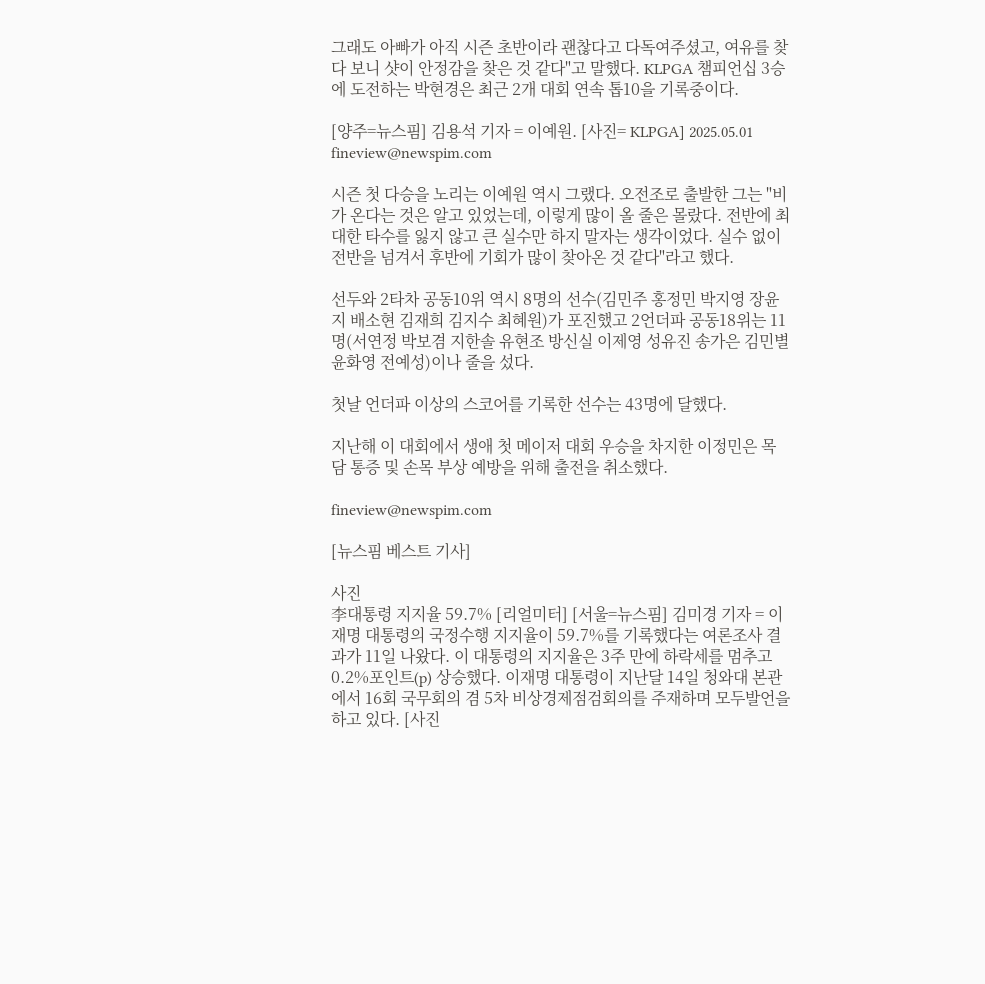그래도 아빠가 아직 시즌 초반이라 괜찮다고 다독여주셨고, 여유를 찾다 보니 샷이 안정감을 찾은 것 같다"고 말했다. KLPGA 챔피언십 3승에 도전하는 박현경은 최근 2개 대회 연속 톱10을 기록중이다.

[양주=뉴스핌] 김용석 기자 = 이예원. [사진= KLPGA] 2025.05.01 fineview@newspim.com

시즌 첫 다승을 노리는 이예원 역시 그랬다. 오전조로 출발한 그는 "비가 온다는 것은 알고 있었는데, 이렇게 많이 올 줄은 몰랐다. 전반에 최대한 타수를 잃지 않고 큰 실수만 하지 말자는 생각이었다. 실수 없이 전반을 넘겨서 후반에 기회가 많이 찾아온 것 같다"라고 했다.

선두와 2타차 공동10위 역시 8명의 선수(김민주 홍정민 박지영 장윤지 배소현 김재희 김지수 최혜원)가 포진했고 2언더파 공동18위는 11명(서연정 박보겸 지한솔 유현조 방신실 이제영 성유진 송가은 김민별 윤화영 전예성)이나 줄을 섰다.

첫날 언더파 이상의 스코어를 기록한 선수는 43명에 달했다.

지난해 이 대회에서 생애 첫 메이저 대회 우승을 차지한 이정민은 목 담 통증 및 손목 부상 예방을 위해 출전을 취소했다.

fineview@newspim.com

[뉴스핌 베스트 기사]

사진
李대통령 지지율 59.7% [리얼미터] [서울=뉴스핌] 김미경 기자 = 이재명 대통령의 국정수행 지지율이 59.7%를 기록했다는 여론조사 결과가 11일 나왔다. 이 대통령의 지지율은 3주 만에 하락세를 멈추고 0.2%포인트(p) 상승했다. 이재명 대통령이 지난달 14일 청와대 본관에서 16회 국무회의 겸 5차 비상경제점검회의를 주재하며 모두발언을 하고 있다. [사진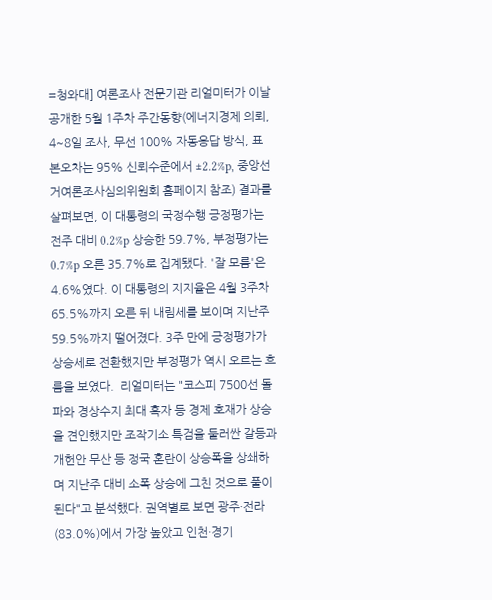=청와대] 여론조사 전문기관 리얼미터가 이날 공개한 5월 1주차 주간동향(에너지경제 의뢰, 4~8일 조사, 무선 100% 자동응답 방식, 표본오차는 95% 신뢰수준에서 ±2.2%p, 중앙선거여론조사심의위원회 홈페이지 참조) 결과를 살펴보면, 이 대통령의 국정수행 긍정평가는 전주 대비 0.2%p 상승한 59.7%, 부정평가는 0.7%p 오른 35.7%로 집계됐다. '잘 모름'은 4.6%였다. 이 대통령의 지지율은 4월 3주차 65.5%까지 오른 뒤 내림세를 보이며 지난주 59.5%까지 떨어졌다. 3주 만에 긍정평가가 상승세로 전환했지만 부정평가 역시 오르는 흐름을 보였다.  리얼미터는 "코스피 7500선 돌파와 경상수지 최대 흑자 등 경제 호재가 상승을 견인했지만 조작기소 특검을 둘러싼 갈등과 개헌안 무산 등 정국 혼란이 상승폭을 상쇄하며 지난주 대비 소폭 상승에 그친 것으로 풀이된다"고 분석했다. 권역별로 보면 광주·전라(83.0%)에서 가장 높았고 인천·경기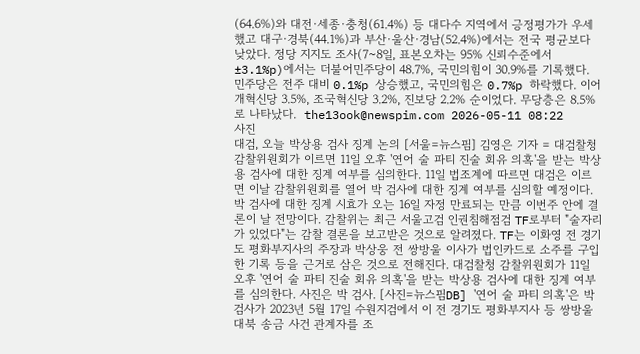(64.6%)와 대전·세종·충청(61.4%) 등 대다수 지역에서 긍정평가가 우세했고 대구·경북(44.1%)과 부산·울산·경남(52.4%)에서는 전국 평균보다 낮았다. 정당 지지도 조사(7~8일, 표본오차는 95% 신뢰수준에서 ±3.1%p)에서는 더불어민주당이 48.7%, 국민의힘이 30.9%를 기록했다. 민주당은 전주 대비 0.1%p 상승했고, 국민의힘은 0.7%p 하락했다. 이어 개혁신당 3.5%, 조국혁신당 3.2%, 진보당 2.2% 순이었다. 무당층은 8.5%로 나타났다.  the13ook@newspim.com 2026-05-11 08:22
사진
대검, 오늘 박상용 검사 징계 논의 [서울=뉴스핌] 김영은 기자 = 대검찰청 감찰위원회가 이르면 11일 오후 '연어 술 파티 진술 회유 의혹'을 받는 박상용 검사에 대한 징계 여부를 심의한다. 11일 법조계에 따르면 대검은 이르면 이날 감찰위원회를 열어 박 검사에 대한 징계 여부를 심의할 예정이다. 박 검사에 대한 징계 시효가 오는 16일 자정 만료되는 만큼 이번주 안에 결론이 날 전망이다. 감찰위는 최근 서울고검 인권침해점검 TF로부터 "술자리가 있었다"는 감찰 결론을 보고받은 것으로 알려졌다. TF는 이화영 전 경기도 평화부지사의 주장과 박상웅 전 쌍방울 이사가 법인카드로 소주를 구입한 기록 등을 근거로 삼은 것으로 전해진다. 대검찰청 감찰위원회가 11일 오후 '연어 술 파티 진술 회유 의혹'을 받는 박상용 검사에 대한 징계 여부를 심의한다. 사진은 박 검사. [사진=뉴스핌DB] '연어 술 파티 의혹'은 박 검사가 2023년 5월 17일 수원지검에서 이 전 경기도 평화부지사 등 쌍방울 대북 송금 사건 관계자를 조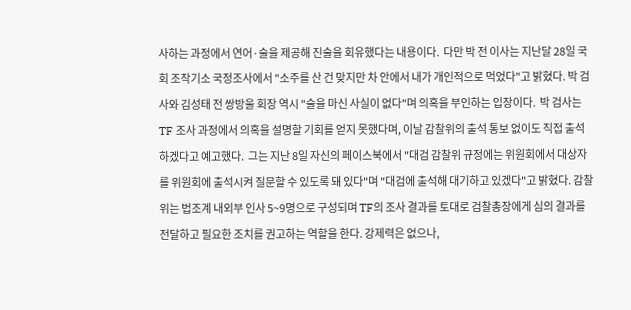사하는 과정에서 연어·술을 제공해 진술을 회유했다는 내용이다.  다만 박 전 이사는 지난달 28일 국회 조작기소 국정조사에서 "소주를 산 건 맞지만 차 안에서 내가 개인적으로 먹었다"고 밝혔다. 박 검사와 김성태 전 쌍방울 회장 역시 "술을 마신 사실이 없다"며 의혹을 부인하는 입장이다.  박 검사는 TF 조사 과정에서 의혹을 설명할 기회를 얻지 못했다며, 이날 감찰위의 출석 통보 없이도 직접 출석하겠다고 예고했다.  그는 지난 8일 자신의 페이스북에서 "대검 감찰위 규정에는 위원회에서 대상자를 위원회에 출석시켜 질문할 수 있도록 돼 있다"며 "대검에 출석해 대기하고 있겠다"고 밝혔다. 감찰위는 법조계 내외부 인사 5~9명으로 구성되며 TF의 조사 결과를 토대로 검찰총장에게 심의 결과를 전달하고 필요한 조치를 권고하는 역할을 한다. 강제력은 없으나,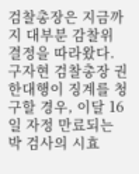검찰총장은 지금까지 대부분 감찰위 결정을 따라왔다. 구자현 검찰총장 권한대행이 징계를 청구할 경우, 이달 16일 자정 만료되는 박 검사의 시효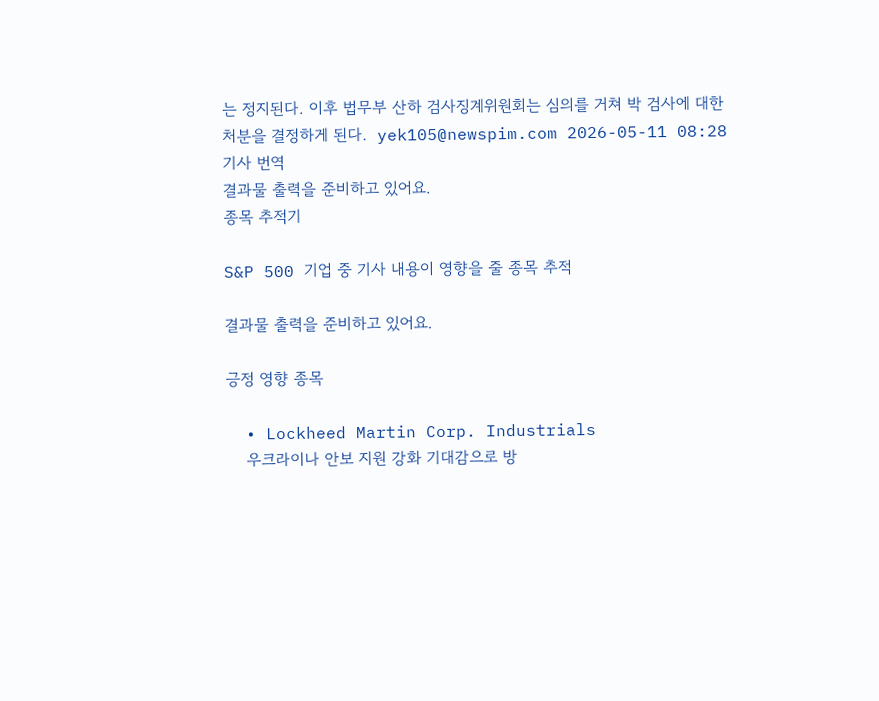는 정지된다. 이후 법무부 산하 검사징계위원회는 심의를 거쳐 박 검사에 대한 처분을 결정하게 된다.  yek105@newspim.com 2026-05-11 08:28
기사 번역
결과물 출력을 준비하고 있어요.
종목 추적기

S&P 500 기업 중 기사 내용이 영향을 줄 종목 추적

결과물 출력을 준비하고 있어요.

긍정 영향 종목

  • Lockheed Martin Corp. Industrials
    우크라이나 안보 지원 강화 기대감으로 방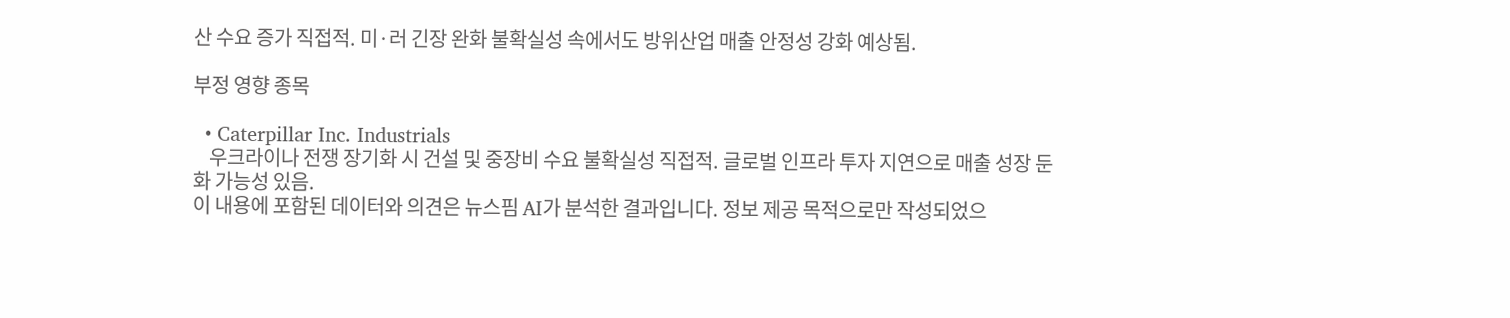산 수요 증가 직접적. 미·러 긴장 완화 불확실성 속에서도 방위산업 매출 안정성 강화 예상됨.

부정 영향 종목

  • Caterpillar Inc. Industrials
    우크라이나 전쟁 장기화 시 건설 및 중장비 수요 불확실성 직접적. 글로벌 인프라 투자 지연으로 매출 성장 둔화 가능성 있음.
이 내용에 포함된 데이터와 의견은 뉴스핌 AI가 분석한 결과입니다. 정보 제공 목적으로만 작성되었으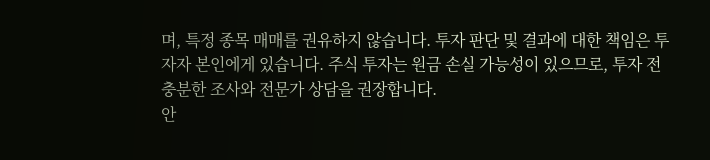며, 특정 종목 매매를 권유하지 않습니다. 투자 판단 및 결과에 대한 책임은 투자자 본인에게 있습니다. 주식 투자는 원금 손실 가능성이 있으므로, 투자 전 충분한 조사와 전문가 상담을 권장합니다.
안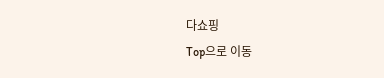다쇼핑
Top으로 이동